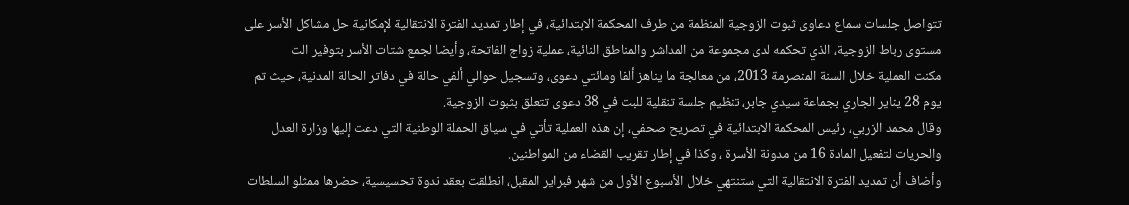تتواصل جلسات سماع دعاوى ثبوت الزوجية المنظمة من طرف المحكمة الابتدائية، في إطار تمديد الفترة الانتقالية لإمكانية حل مشاكل الأسر على مستوى رباط الزوجية، الذي تحكمه لدى مجموعة من المداشر والمناطق النائية، عملية زواج الفاتحة، وأيضا لجمع شتات الأسر بتوفير الت
مكنت العملية خلال السنة المنصرمة 2013، من معالجة ما يناهز ألفا ومائتي دعوى، وتسجيل حوالي ألفي حالة في دفاتر الحالة المدنية، حيث تم يوم 28 يناير الجاري بجماعة سيدي جابر، تنظيم جلسة تنقلية للبت في 38 دعوى تتعلق بثبوت الزوجية.
وقال محمد الزربي، رئيس المحكمة الابتدائية في تصريح صحفي، إن هذه العملية تأتي في سياق الحملة الوطنية التي دعت إليها وزارة العدل والحريات لتفعيل المادة 16 من مدونة الأسرة ، وكذا في إطار تقريب القضاء من المواطنين.
وأضاف أن تمديد الفترة الانتقالية التي ستنتهي خلال الأسبوع الأول من شهر فبراير المقبل، انطلقت بعقد ندوة تحسيسية، حضرها ممثلو السلطات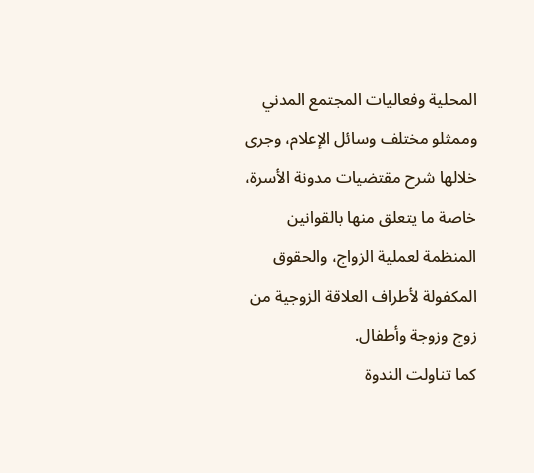المحلية وفعاليات المجتمع المدني وممثلو مختلف وسائل الإعلام، وجرى خلالها شرح مقتضيات مدونة الأسرة، خاصة ما يتعلق منها بالقوانين المنظمة لعملية الزواج، والحقوق المكفولة لأطراف العلاقة الزوجية من زوج وزوجة وأطفال.
كما تناولت الندوة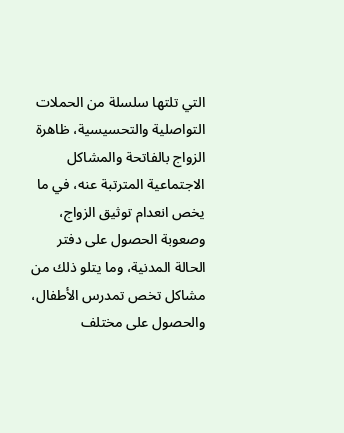التي تلتها سلسلة من الحملات التواصلية والتحسيسية، ظاهرة الزواج بالفاتحة والمشاكل الاجتماعية المترتبة عنه، في ما يخص انعدام توثيق الزواج، وصعوبة الحصول على دفتر الحالة المدنية، وما يتلو ذلك من مشاكل تخص تمدرس الأطفال، والحصول على مختلف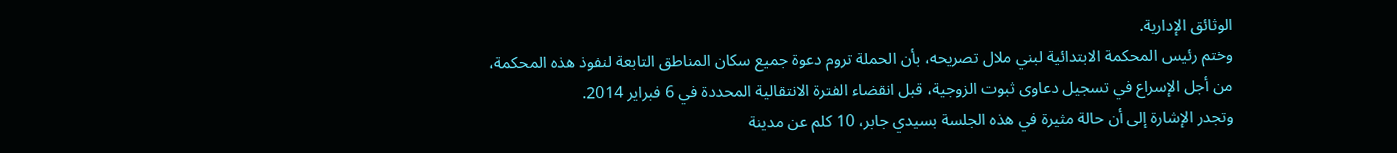الوثائق الإدارية.
وختم رئيس المحكمة الابتدائية لبني ملال تصريحه، بأن الحملة تروم دعوة جميع سكان المناطق التابعة لنفوذ هذه المحكمة، من أجل الإسراع في تسجيل دعاوى ثبوت الزوجية، قبل انقضاء الفترة الانتقالية المحددة في 6 فبراير 2014.
وتجدر الإشارة إلى أن حالة مثيرة في هذه الجلسة بسيدي جابر، 10 كلم عن مدينة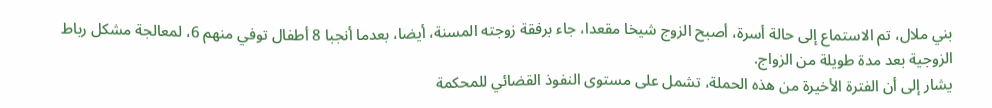بني ملال، تم الاستماع إلى حالة أسرة، أصبح الزوج شيخا مقعدا، جاء برفقة زوجته المسنة، أيضا، بعدما أنجبا 8 أطفال توفي منهم 6، لمعالجة مشكل رباط الزوجية بعد مدة طويلة من الزواج.
يشار إلى أن الفترة الأخيرة من هذه الحملة، تشمل على مستوى النفوذ القضائي للمحكمة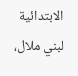الابتدائية لبني ملال،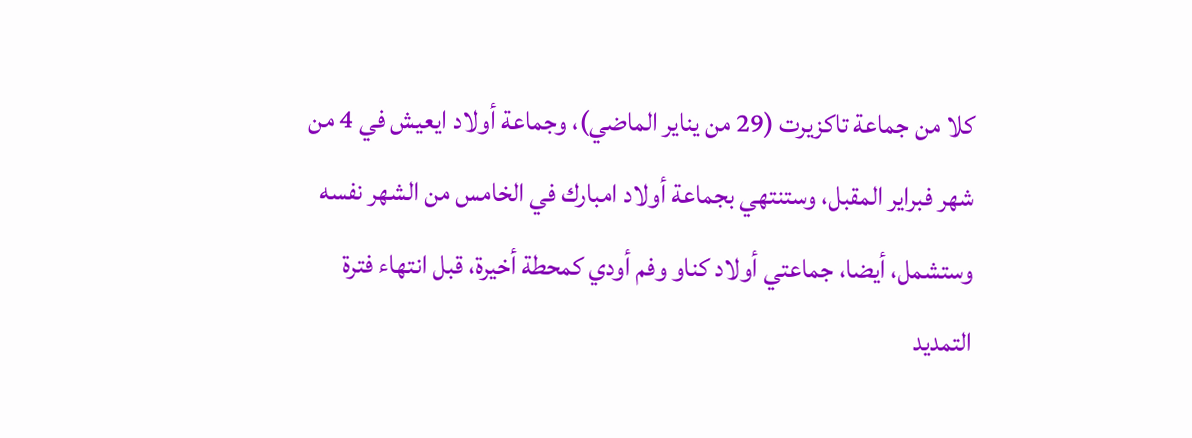كلا من جماعة تاكزيرت (29 من يناير الماضي)، وجماعة أولاد ايعيش في 4 من شهر فبراير المقبل، وستنتهي بجماعة أولاد امبارك في الخامس من الشهر نفسه وستشمل، أيضا، جماعتي أولاد كناو وفم أودي كمحطة أخيرة، قبل انتهاء فترة التمديد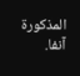المذكورة آنفا.